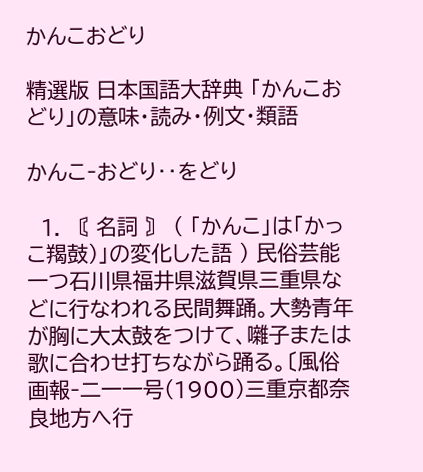かんこおどり

精選版 日本国語大辞典 「かんこおどり」の意味・読み・例文・類語

かんこ‐おどり‥をどり

  1. 〘 名詞 〙 ( 「かんこ」は「かっこ羯鼓)」の変化した語 ) 民俗芸能一つ石川県福井県滋賀県三重県などに行なわれる民間舞踊。大勢青年が胸に大太鼓をつけて、囃子または歌に合わせ打ちながら踊る。〔風俗画報‐二一一号(1900)三重京都奈良地方へ行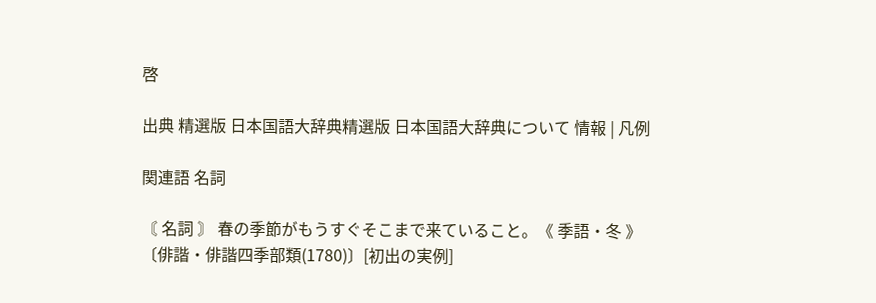啓

出典 精選版 日本国語大辞典精選版 日本国語大辞典について 情報 | 凡例

関連語 名詞

〘 名詞 〙 春の季節がもうすぐそこまで来ていること。《 季語・冬 》 〔俳諧・俳諧四季部類(1780)〕[初出の実例]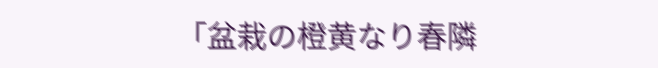「盆栽の橙黄なり春隣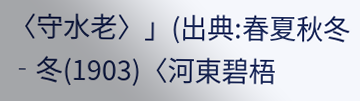〈守水老〉」(出典:春夏秋冬‐冬(1903)〈河東碧梧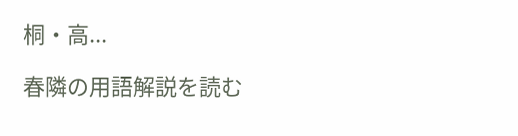桐・高...

春隣の用語解説を読む